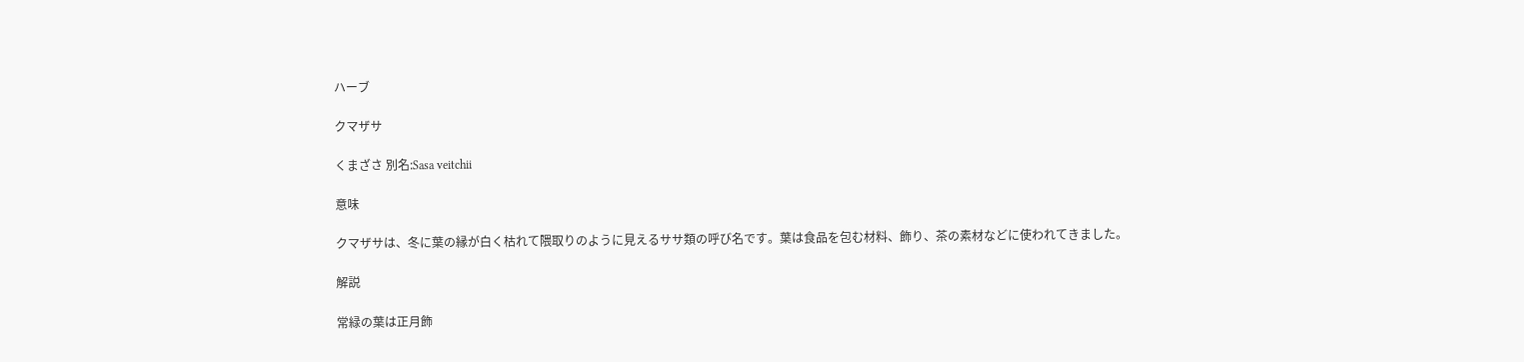ハーブ

クマザサ

くまざさ 別名:Sasa veitchii

意味

クマザサは、冬に葉の縁が白く枯れて隈取りのように見えるササ類の呼び名です。葉は食品を包む材料、飾り、茶の素材などに使われてきました。

解説

常緑の葉は正月飾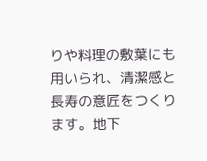りや料理の敷葉にも用いられ、清潔感と長寿の意匠をつくります。地下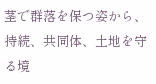茎で群落を保つ姿から、持続、共同体、土地を守る境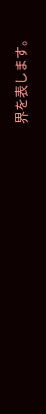界を表します。